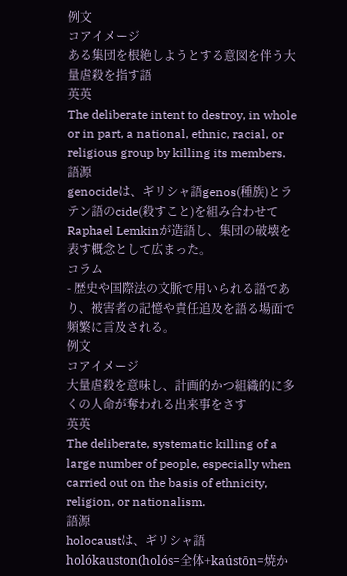例文
コアイメージ
ある集団を根絶しようとする意図を伴う大量虐殺を指す語
英英
The deliberate intent to destroy, in whole or in part, a national, ethnic, racial, or religious group by killing its members.
語源
genocideは、ギリシャ語genos(種族)とラテン語のcide(殺すこと)を組み合わせてRaphael Lemkinが造語し、集団の破壊を表す概念として広まった。
コラム
- 歴史や国際法の文脈で用いられる語であり、被害者の記憶や責任追及を語る場面で頻繁に言及される。
例文
コアイメージ
大量虐殺を意味し、計画的かつ組織的に多くの人命が奪われる出来事をさす
英英
The deliberate, systematic killing of a large number of people, especially when carried out on the basis of ethnicity, religion, or nationalism.
語源
holocaustは、ギリシャ語holókauston(holós=全体+kaústōn=焼か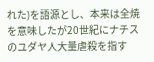れた)を語源とし、本来は全焼を意味したが20世紀にナチスのユダヤ人大量虐殺を指す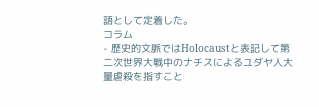語として定着した。
コラム
- 歴史的文脈ではHolocaustと表記して第二次世界大戦中のナチスによるユダヤ人大量虐殺を指すこと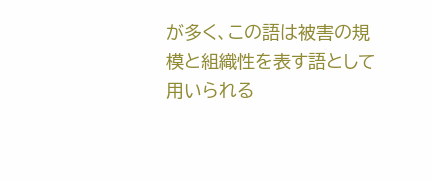が多く、この語は被害の規模と組織性を表す語として用いられる